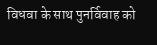विधवा के साथ पुनर्विवाह को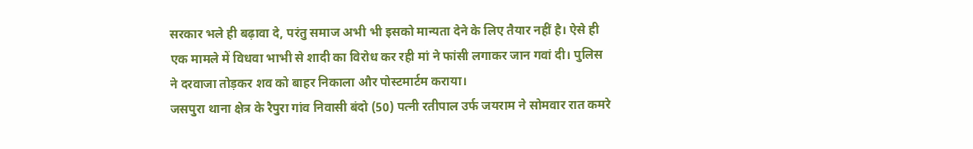सरकार भले ही बढ़ावा दे, परंतु समाज अभी भी इसको मान्यता देने के लिए तैयार नहीं है। ऐसे ही एक मामले में विधवा भाभी से शादी का विरोध कर रही मां ने फांसी लगाकर जान गवां दी। पुलिस ने दरवाजा तोड़कर शव को बाहर निकाला और पोस्टमार्टम कराया।
जसपुरा थाना क्षेत्र के रैपुरा गांव निवासी बंदो (50) पत्नी रतीपाल उर्फ जयराम ने सोमवार रात कमरे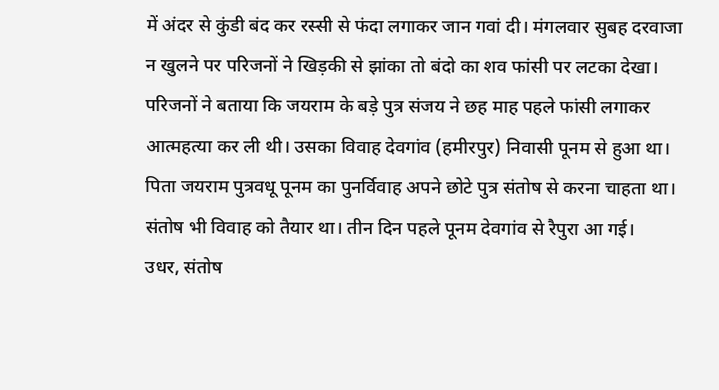में अंदर से कुंडी बंद कर रस्सी से फंदा लगाकर जान गवां दी। मंगलवार सुबह दरवाजा न खुलने पर परिजनों ने खिड़की से झांका तो बंदो का शव फांसी पर लटका देखा।
परिजनों ने बताया कि जयराम के बड़े पुत्र संजय ने छह माह पहले फांसी लगाकर आत्महत्या कर ली थी। उसका विवाह देवगांव (हमीरपुर) निवासी पूनम से हुआ था। पिता जयराम पुत्रवधू पूनम का पुनर्विवाह अपने छोटे पुत्र संतोष से करना चाहता था। संतोष भी विवाह को तैयार था। तीन दिन पहले पूनम देवगांव से रैपुरा आ गई।
उधर, संतोष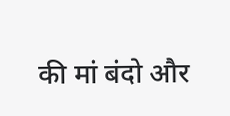की मां बंदो और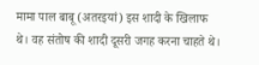मामा पाल बाबू (अतरइयां) इस शादी के खिलाफ थे। वह संतोष की शादी दूसरी जगह करना चाहते थे।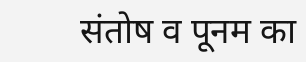संतोष व पूनम का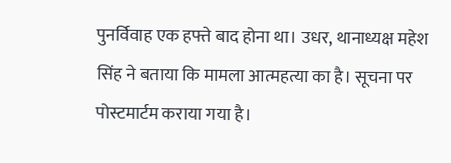पुनर्विवाह एक हफ्ते बाद होना था। उधर, थानाध्यक्ष महेश सिंह ने बताया कि मामला आत्महत्या का है। सूचना पर पोस्टमार्टम कराया गया है।